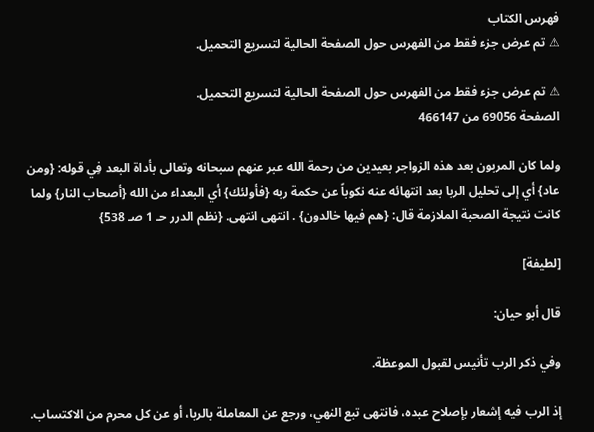فهرس الكتاب
⚠ تم عرض جزء فقط من الفهرس حول الصفحة الحالية لتسريع التحميل.

⚠ تم عرض جزء فقط من الفهرس حول الصفحة الحالية لتسريع التحميل.
الصفحة 69056 من 466147

ولما كان المربون بعد هذه الزواجر بعيدين من رحمة الله عبر عنهم سبحانه وتعالى بأداة البعد فِي قوله: {ومن عاد} أي إلى تحليل الربا بعد انتهائه عنه نكوباً عن حكمة ربه {فأولئك} أي البعداء من الله {أصحاب النار} ولما كانت نتيجة الصحبة الملازمة قال: {هم فيها خالدون} . انتهى انتهى. {نظم الدرر حـ 1 صـ 538}

[لطيفة]

قال أبو حيان:

وفي ذكر الرب تأنيس لقبول الموعظة.

إذ الرب فيه إشعار بإصلاح عبده، فانتهى تبع النهي، ورجع عن المعاملة بالربا، أو عن كل محرم من الاكتساب.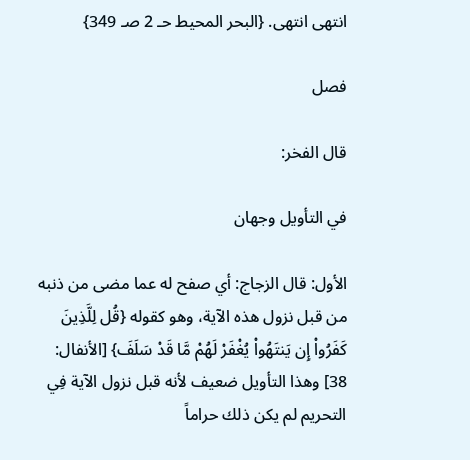انتهى انتهى. {البحر المحيط حـ 2 صـ 349}

فصل

قال الفخر:

في التأويل وجهان

الأول: قال الزجاج: أي صفح له عما مضى من ذنبه من قبل نزول هذه الآية، وهو كقوله {قُل لِلَّذِينَ كَفَرُواْ إِن يَنتَهُواْ يُغْفَرْ لَهُمْ مَّا قَدْ سَلَفَ} [الأنفال: 38] وهذا التأويل ضعيف لأنه قبل نزول الآية فِي التحريم لم يكن ذلك حراماً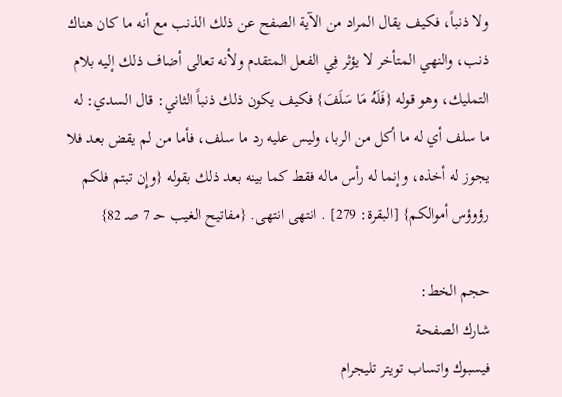ولا ذنباً، فكيف يقال المراد من الآية الصفح عن ذلك الذنب مع أنه ما كان هناك ذنب، والنهي المتأخر لا يؤثر فِي الفعل المتقدم ولأنه تعالى أضاف ذلك إليه بلام التمليك، وهو قوله {فَلَهُ مَا سَلَفَ} فكيف يكون ذلك ذنباً الثاني: قال السدي: له ما سلف أي له ما أكل من الربا، وليس عليه رد ما سلف، فأما من لم يقض بعد فلا يجوز له أخذه، وإنما له رأس ماله فقط كما بينه بعد ذلك بقوله {وإِن تبتم فلكم رؤوؤس أموالكم} [البقرة: 279] . انتهى انتهى. {مفاتيح الغيب حـ 7 صـ 82}

حجم الخط:
شارك الصفحة
فيسبوك واتساب تويتر تليجرام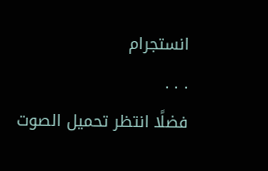انستجرام
. . .
فضلًا انتظر تحميل الصوت